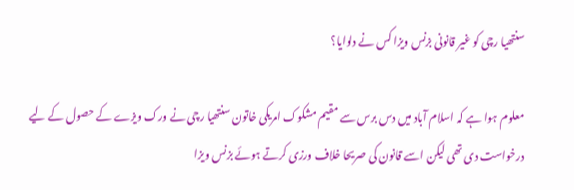سنتھیا رچی کو غیر قانونی بزنس ویزا کس نے دلوایا؟

معلوم ہوا ہے کہ اسلام آباد میں دس برس سے مقیم مشکوک امریکی خاتون سنتھیا رچی نے ورک ویزے کے حصول کے لیے درخواست دی تھی لیکن اسے قانون کی صریحا خلاف ورزی کرتے ہوئے بزنس ویزا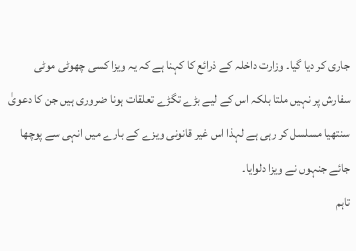جاری کر دیا گیا۔ وزارت داخلہ کے ذرائع کا کہنا ہے کہ یہ ویزا کسی چھوٹی موٹی سفارش پر نہیں ملتا بلکہ اس کے لیے بڑے تگڑے تعلقات ہونا ضروری ہیں جن کا دعویٰ سنتھیا مسلسل کر رہی ہے لہذا اس غیر قانونی ویزے کے بارے میں انہی سے پوچھا جائے جنہوں نے ویزا دلوایا۔
تاہم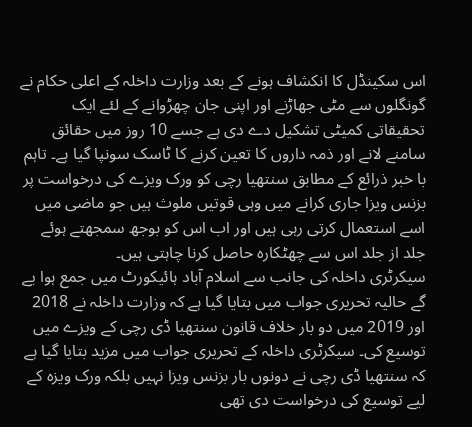اس سکینڈل کا انکشاف ہونے کے بعد وزارت داخلہ کے اعلی حکام نے گونگلوں سے مٹی جھاڑنے اور اپنی جان چھڑوانے کے لئے ایک تحقیقاتی کمیٹی تشکیل دے دی ہے جسے 10 روز میں حقائق سامنے لانے اور ذمہ داروں کا تعین کرنے کا ٹاسک سونپا گیا ہے۔ تاہم با خبر ذرائع کے مطابق سنتھیا رچی کو ورک ویزے کی درخواست پر بزنس ویزا جاری کرانے میں وہی قوتیں ملوث ہیں جو ماضی میں اسے استعمال کرتی رہی ہیں اور اب اس کو بوجھ سمجھتے ہوئے جلد از جلد اس سے چھٹکارہ حاصل کرنا چاہتی ہیں۔
سیکرٹری داخلہ کی جانب سے اسلام آباد ہائیکورٹ میں جمع ہوا یے گے حالیہ تحریری جواب میں بتایا گیا ہے کہ وزارت داخلہ نے 2018 اور 2019 میں دو بار خلاف قانون سنتھیا ڈی رچی کے ویزے میں توسیع کی۔ سیکرٹری داخلہ کے تحریری جواب میں مزید بتایا گیا ہے کہ سنتھیا ڈی رچی نے دونوں بار بزنس ویزا نہیں بلکہ ورک ویزہ کے لیے توسیع کی درخواست دی تھی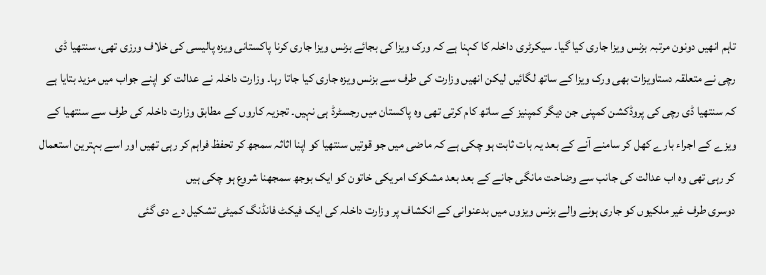تاہم انھیں دونون مرتبہ بزنس ویزا جاری کیا گیا۔ سیکرٹری داخلہ کا کہنا ہے کہ ورک ویزا کی بجائے بزنس ویزا جاری کرنا پاکستانی ویزہ پالیسی کی خلاف ورزی تھی، سنتھیا ڈی رچی نے متعلقہ دستاویزات بھی ورک ویزا کے ساتھ لگائیں لیکن انھیں وزارت کی طرف سے بزنس ویزہ جاری کیا جاتا رہا۔ وزارت داخلہ نے عدالت کو اپنے جواب میں مزید بتایا ہے کہ سنتھیا ڈی رچی کی پروڈکشن کمپنی جن دیگر کمپنیز کے ساتھ کام کرتی تھی وہ پاکستان میں رجسٹرڈ ہی نہیں۔ تجزیہ کاروں کے مطابق وزارت داخلہ کی طرف سے سنتھیا کے ویزے کے اجراء بارے کھل کر سامنے آنے کے بعد یہ بات ثابت ہو چکی ہے کہ ماضی میں جو قوتیں سنتھیا کو اپنا اثاثہ سمجھ کر تحفظ فراہم کر رہی تھیں اور اسے بہترین استعمال کر رہی تھی وہ اب عدالت کی جانب سے وضاحت مانگی جانے کے بعد بعد مشکوک امریکی خاتون کو ایک بوجھ سمجھنا شروع ہو چکی ہیں
دوسری طرف غیر ملکیوں کو جاری ہونے والے بزنس ویزوں میں بدعنوانی کے انکشاف پر وزارت داخلہ کی ایک فیکٹ فانڈنگ کمیٹی تشکیل دے دی گئی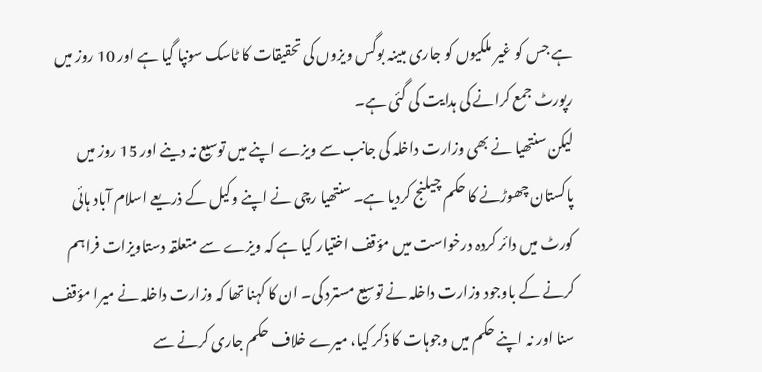ہے جس کو غیر ملکیوں کو جاری مبینہ بوگس ویزوں کی تحقیقات کا ٹاسک سونپا گیا ہے اور 10 روز میں رپورٹ جمع کرانے کی ہدایت کی گئی ہے۔
لیکن سنتھیا نے بھی وزارت داخلہ کی جانب سے ویزے اپنے میں توسیع نہ دینے اور 15 روز میں پاکستان چھوڑنے کا حکم چیلنج کردیا ہے۔ سنتھیا رچی نے اپنے وکیل کے ذریعے اسلام آباد ہائی کورٹ میں دائر کردہ درخواست میں مؤقف اختیار کیا ہے کہ ویزے سے متعلقہ دستاویزات فراہم کرنے کے باوجود وزارت داخلہ نے توسیع مسترد کی۔ ان کا کہنا تھا کہ وزارت داخلہ نے میرا مؤقف سنا اور نہ اپنے حکم میں وجوہات کا ذکر کیا، میرے خلاف حکم جاری کرنے سے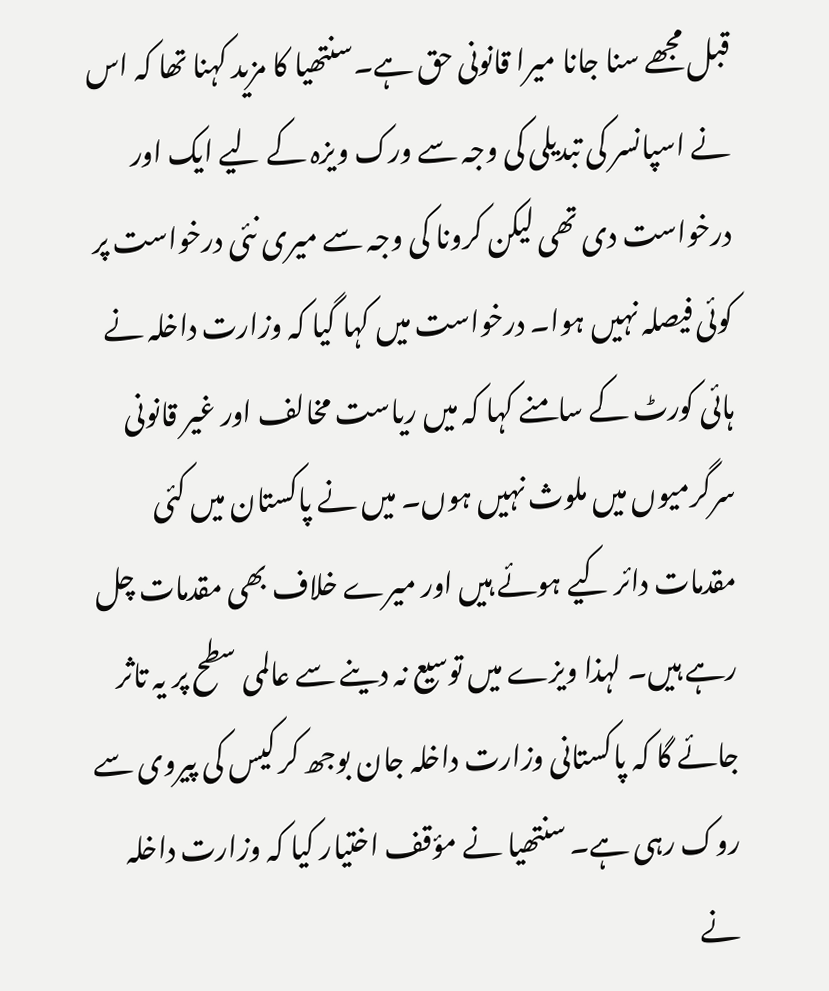قبل مجھے سنا جانا میرا قانونی حق ہے۔سنتھیا کا مزید کہنا تھا کہ اس نے اسپانسر کی تبدیلی کی وجہ سے ورک ویزہ کے لیے ایک اور درخواست دی تھی لیکن کرونا کی وجہ سے میری نئی درخواست پر کوئی فیصلہ نہیں ہوا۔ درخواست میں کہا گیا کہ وزارت داخلہ نے ہائی کورٹ کے سامنے کہا کہ میں ریاست مخالف اور غیر قانونی سرگرمیوں میں ملوث نہیں ہوں۔ میں نے پاکستان میں کئی مقدمات دائر کیے ہوئے ہیں اور میرے خلاف بھی مقدمات چل رہے ہیں۔ لہذا ویزے میں توسیع نہ دینے سے عالمی سطح پر یہ تاثر جائے گا کہ پاکستانی وزارت داخلہ جان بوجھ کر کیس کی پیروی سے روک رہی ہے۔ سنتھیا نے مؤقف اختیار کیا کہ وزارت داخلہ نے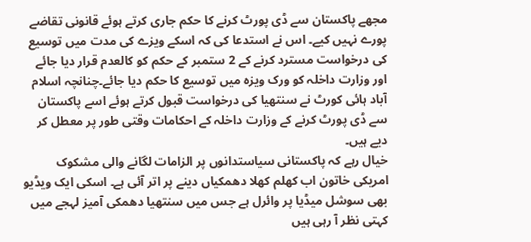مجھے پاکستان سے ڈی پورٹ کرنے کا حکم جاری کرتے ہوئے قانونی تقاضے پورے نہیں کیے۔ اس نے استدعا کی کہ اسکے ویزے کی مدت میں توسیع کی درخواست مسترد کرنے کے 2 ستمبر کے حکم کو کالعدم قرار دیا جائے اور وزارت داخلہ کو ورک ویزہ میں توسیع کا حکم دیا جائے۔چنانچہ اسلام آباد ہائی کورٹ نے سنتھیا کی درخواست قبول کرتے ہوئے اسے پاکستان سے ڈی پورٹ کرنے کے وزارت داخلہ کے احکامات وقتی طور پر معطل کر دیے ہیں۔
خیال رہے کہ پاکستانی سیاستدانوں پر الزامات لگانے والی مشکوک امریکی خاتون اب کھلم کھلا دھمکیاں دینے پر اتر آئی ہے۔ اسکی ایک ویڈیو بھی سوشل میڈیا پر وائرل ہے جس میں سنتھیا دھمکی آمیز لہجے میں کہتی نظر آ رہی ہیں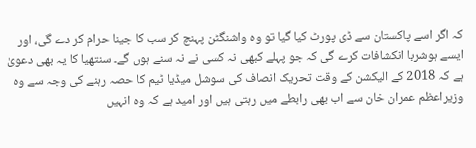کہ اگر اسے پاکستان سے ڈی پورٹ کیا گیا تو وہ واشنگٹن پہنچ کر سب کا جینا حرام کر دے گی، اور ایسے ہوشربا انکشافات کرے گی کہ جو پہلے کبھی نہ کسی نے نہ سنے ہوں گے۔ سنتھیا کا یہ بھی دعویٰ ہے کہ 2018 کے الیکشن کے وقت تحریک انصاف کی سوشل میڈیا ٹیم کا حصہ رہنے کی وجہ سے وہ وزیراعظم عمران خان سے اب بھی رابطے میں رہتی ہیں اور امید ہے کہ وہ انہیں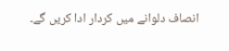انصاف دلوانے میں کردار ادا کریں گے۔